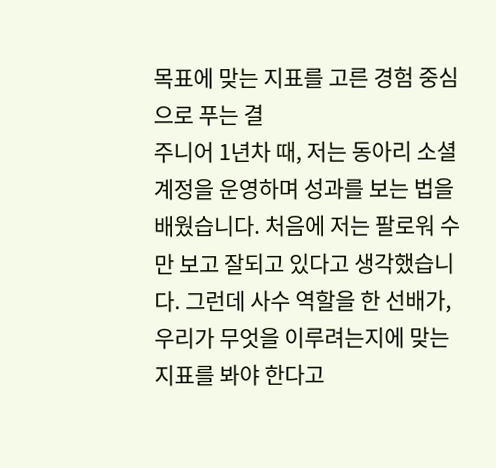목표에 맞는 지표를 고른 경험 중심으로 푸는 결
주니어 1년차 때, 저는 동아리 소셜 계정을 운영하며 성과를 보는 법을 배웠습니다. 처음에 저는 팔로워 수만 보고 잘되고 있다고 생각했습니다. 그런데 사수 역할을 한 선배가, 우리가 무엇을 이루려는지에 맞는 지표를 봐야 한다고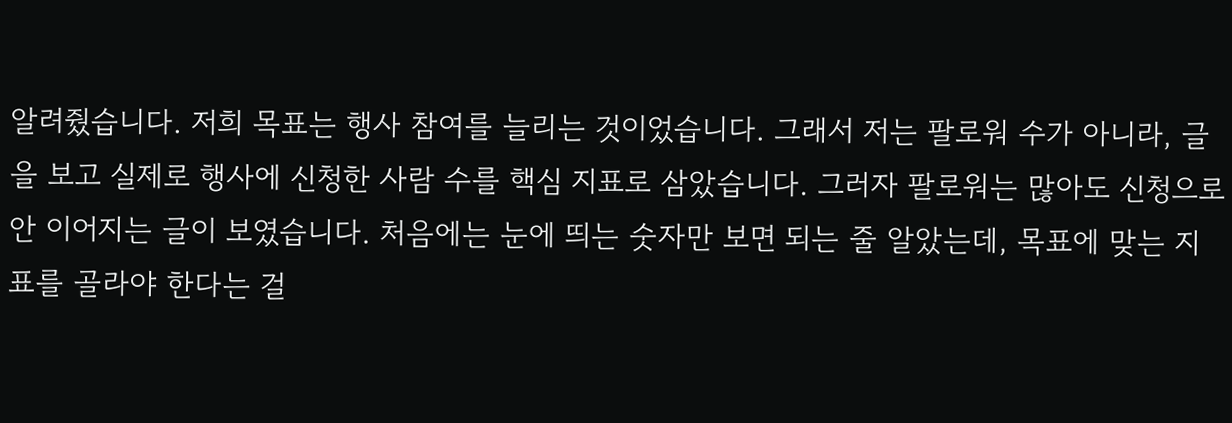알려줬습니다. 저희 목표는 행사 참여를 늘리는 것이었습니다. 그래서 저는 팔로워 수가 아니라, 글을 보고 실제로 행사에 신청한 사람 수를 핵심 지표로 삼았습니다. 그러자 팔로워는 많아도 신청으로 안 이어지는 글이 보였습니다. 처음에는 눈에 띄는 숫자만 보면 되는 줄 알았는데, 목표에 맞는 지표를 골라야 한다는 걸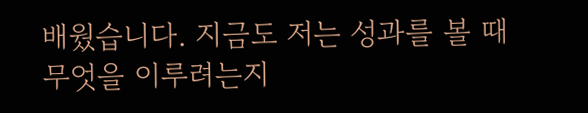배웠습니다. 지금도 저는 성과를 볼 때 무엇을 이루려는지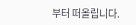부터 떠올립니다.